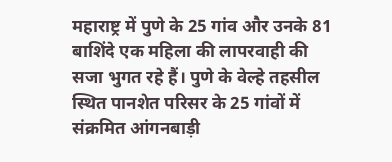महाराष्ट्र में पुणे के 25 गांव और उनके 81 बाशिंदे एक महिला की लापरवाही की सजा भुगत रहे हैं। पुणे के वेल्हे तहसील स्थित पानशेत परिसर के 25 गांवों में संक्रमित आंगनबाड़ी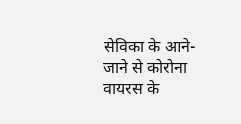सेविका के आने-जाने से कोरोना वायरस के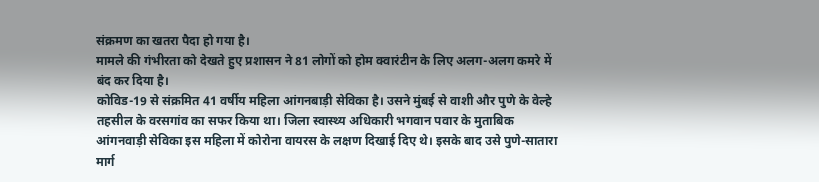संक्रमण का खतरा पैदा हो गया है।
मामले की गंभीरता को देखते हुए प्रशासन ने 81 लोगों को होम क्वारंटीन के लिए अलग-अलग कमरे में बंद कर दिया है।
कोविड-19 से संक्रमित 41 वर्षीय महिला आंगनबाड़ी सेविका है। उसने मुंबई से वाशी और पुणे के वेल्हे तहसील के वरसगांव का सफर किया था। जिला स्वास्थ्य अधिकारी भगवान पवार के मुताबिक आंगनवाड़ी सेविका इस महिला में कोरोना वायरस के लक्षण दिखाई दिए थे। इसके बाद उसे पुणे-सातारा मार्ग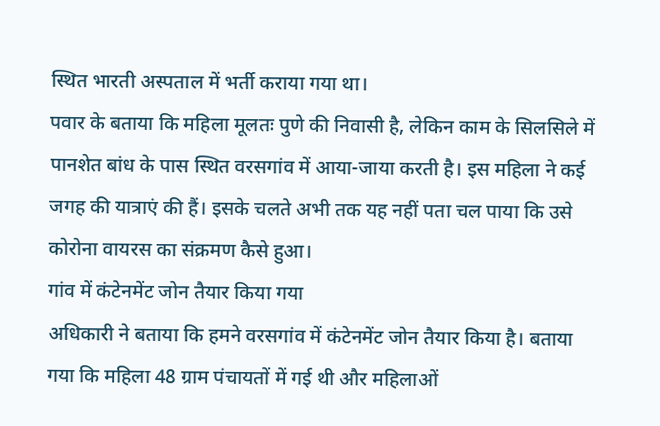स्थित भारती अस्पताल में भर्ती कराया गया था।
पवार के बताया कि महिला मूलतः पुणे की निवासी है, लेकिन काम के सिलसिले में पानशेत बांध के पास स्थित वरसगांव में आया-जाया करती है। इस महिला ने कई जगह की यात्राएं की हैं। इसके चलते अभी तक यह नहीं पता चल पाया कि उसे कोरोना वायरस का संक्रमण कैसे हुआ।
गांव में कंटेनमेंट जोन तैयार किया गया
अधिकारी ने बताया कि हमने वरसगांव में कंटेनमेंट जोन तैयार किया है। बताया गया कि महिला 48 ग्राम पंचायतों में गई थी और महिलाओं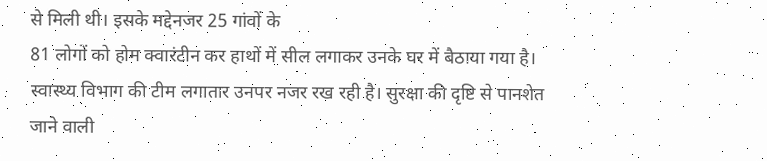से मिली थी। इसके मद्देनजर 25 गांवों के
81 लोगों को होम क्वारंटीन कर हाथों में सील लगाकर उनके घर में बैठाया गया है।
स्वास्थ्य विभाग की टीम लगातार उनपर नजर रख रही है। सुरक्षा की दृष्टि से पानशेत जाने वाली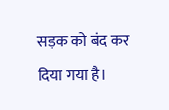सड़क को बंद कर दिया गया है।